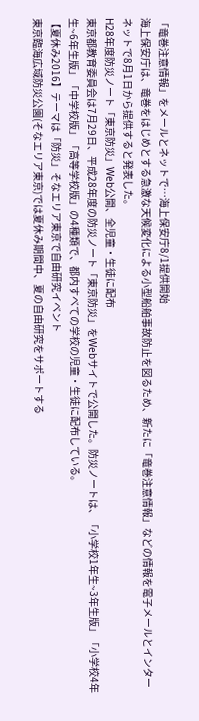「竜巻注意情報」をメールとネットで…海上保安庁8/1提供開始
海上保安庁は、竜巻をはじめとする急激な天候変化による小型船舶事故防止を図るため、新たに「竜巻注意情報」などの情報を電子メールとインターネットで8月1日から提供すると発表した。
H28年度防災ノート「東京防災」Web公開、全児童・生徒に配布
東京都教育委員会は7月29日、平成28年度の防災ノート「東京防災」をWebサイトで公開した。防災ノートは、「小学校1年生~3年生版」「小学校4年生~6年生版」「中学校版」「高等学校版」の4種類で、都内すべての学校の児童・生徒に配布している。
【夏休み2016】テーマは「防災」そなエリア東京で自由研究イベント
東京臨海広域防災公園(そなエリア東京)では夏休み期間中、夏の自由研究をサポートする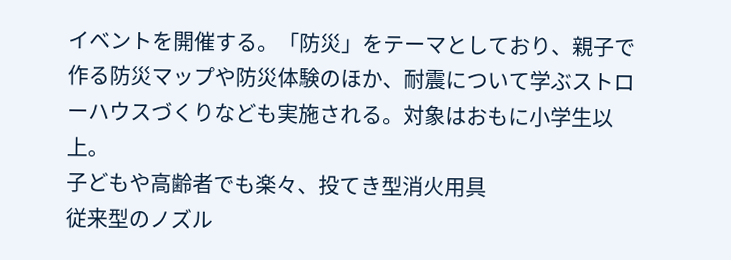イベントを開催する。「防災」をテーマとしており、親子で作る防災マップや防災体験のほか、耐震について学ぶストローハウスづくりなども実施される。対象はおもに小学生以上。
子どもや高齢者でも楽々、投てき型消火用具
従来型のノズル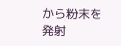から粉末を発射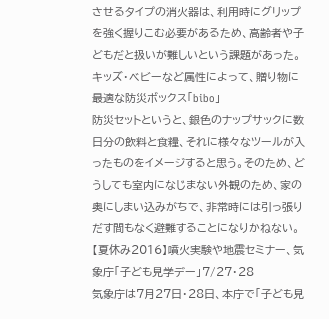させるタイプの消火器は、利用時にグリップを強く握りこむ必要があるため、高齢者や子どもだと扱いが難しいという課題があった。
キッズ・ベビーなど属性によって、贈り物に最適な防災ボックス「bibo」
防災セットというと、銀色のナップサックに数日分の飲料と食糧、それに様々なツールが入ったものをイメージすると思う。そのため、どうしても室内になじまない外観のため、家の奥にしまい込みがちで、非常時には引っ張りだす間もなく避難することになりかねない。
【夏休み2016】噴火実験や地震セミナー、気象庁「子ども見学デー」7/27・28
気象庁は7月27日・28日、本庁で「子ども見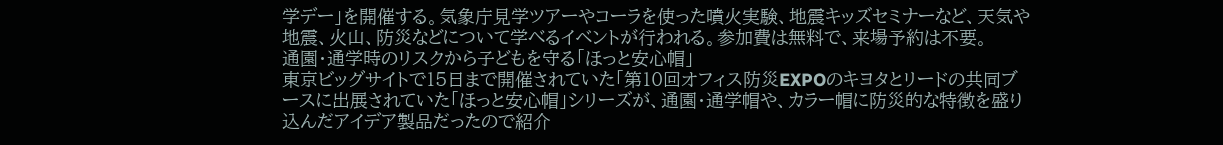学デー」を開催する。気象庁見学ツアーやコーラを使った噴火実験、地震キッズセミナーなど、天気や地震、火山、防災などについて学べるイベントが行われる。参加費は無料で、来場予約は不要。
通園・通学時のリスクから子どもを守る「ほっと安心帽」
東京ビッグサイトで15日まで開催されていた「第10回オフィス防災EXPOのキヨタとリードの共同ブースに出展されていた「ほっと安心帽」シリーズが、通園・通学帽や、カラー帽に防災的な特徴を盛り込んだアイデア製品だったので紹介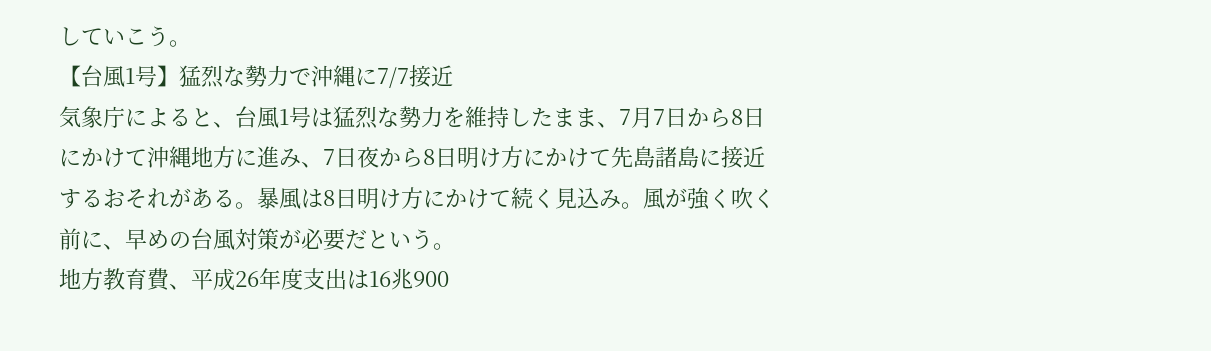していこう。
【台風1号】猛烈な勢力で沖縄に7/7接近
気象庁によると、台風1号は猛烈な勢力を維持したまま、7月7日から8日にかけて沖縄地方に進み、7日夜から8日明け方にかけて先島諸島に接近するおそれがある。暴風は8日明け方にかけて続く見込み。風が強く吹く前に、早めの台風対策が必要だという。
地方教育費、平成26年度支出は16兆900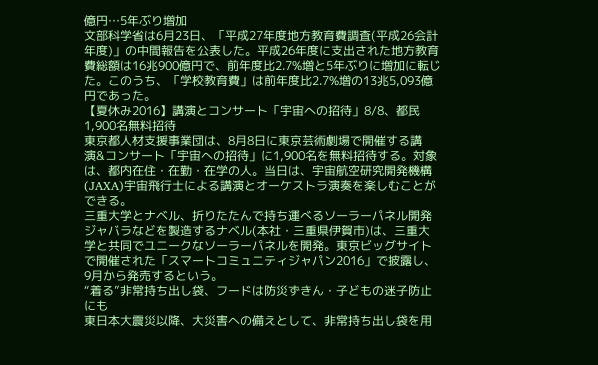億円…5年ぶり増加
文部科学省は6月23日、「平成27年度地方教育費調査(平成26会計年度)」の中間報告を公表した。平成26年度に支出された地方教育費総額は16兆900億円で、前年度比2.7%増と5年ぶりに増加に転じた。このうち、「学校教育費」は前年度比2.7%増の13兆5,093億円であった。
【夏休み2016】講演とコンサート「宇宙への招待」8/8、都民1,900名無料招待
東京都人材支援事業団は、8月8日に東京芸術劇場で開催する講演&コンサート「宇宙への招待」に1,900名を無料招待する。対象は、都内在住・在勤・在学の人。当日は、宇宙航空研究開発機構(JAXA)宇宙飛行士による講演とオーケストラ演奏を楽しむことができる。
三重大学とナベル、折りたたんで持ち運べるソーラーパネル開発
ジャバラなどを製造するナベル(本社・三重県伊賀市)は、三重大学と共同でユニークなソーラーパネルを開発。東京ビッグサイトで開催された「スマートコミュニティジャパン2016」で披露し、9月から発売するという。
“着る”非常持ち出し袋、フードは防災ずきん・子どもの迷子防止にも
東日本大震災以降、大災害への備えとして、非常持ち出し袋を用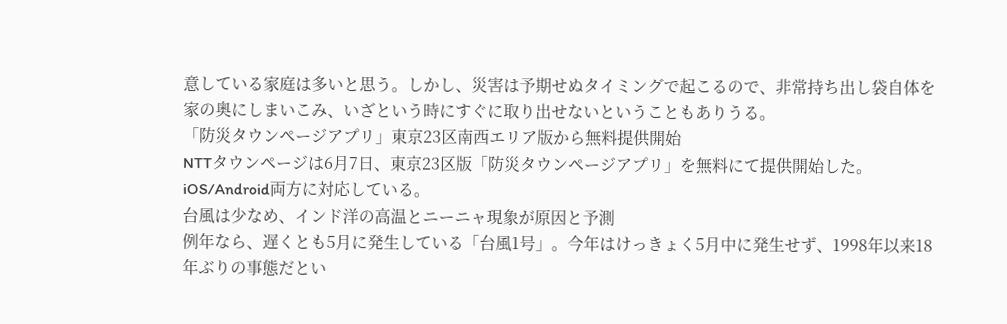意している家庭は多いと思う。しかし、災害は予期せぬタイミングで起こるので、非常持ち出し袋自体を家の奥にしまいこみ、いざという時にすぐに取り出せないということもありうる。
「防災タウンページアプリ」東京23区南西エリア版から無料提供開始
NTTタウンページは6月7日、東京23区版「防災タウンページアプリ」を無料にて提供開始した。iOS/Android両方に対応している。
台風は少なめ、インド洋の高温とニーニャ現象が原因と予測
例年なら、遅くとも5月に発生している「台風1号」。今年はけっきょく5月中に発生せず、1998年以来18年ぶりの事態だとい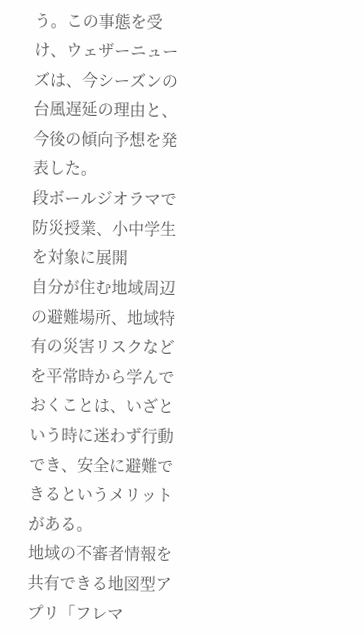う。この事態を受け、ウェザーニューズは、今シーズンの台風遅延の理由と、今後の傾向予想を発表した。
段ボールジオラマで防災授業、小中学生を対象に展開
自分が住む地域周辺の避難場所、地域特有の災害リスクなどを平常時から学んでおくことは、いざという時に迷わず行動でき、安全に避難できるというメリットがある。
地域の不審者情報を共有できる地図型アプリ「フレマ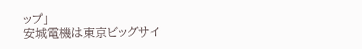ップ」
安城電機は東京ビッグサイ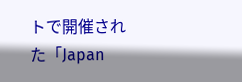トで開催された「Japan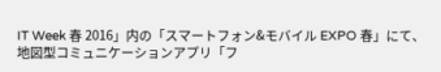IT Week 春 2016」内の「スマートフォン&モバイル EXPO 春」にて、地図型コミュニケーションアプリ「フ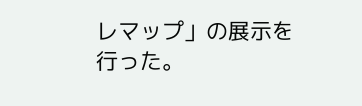レマップ」の展示を行った。